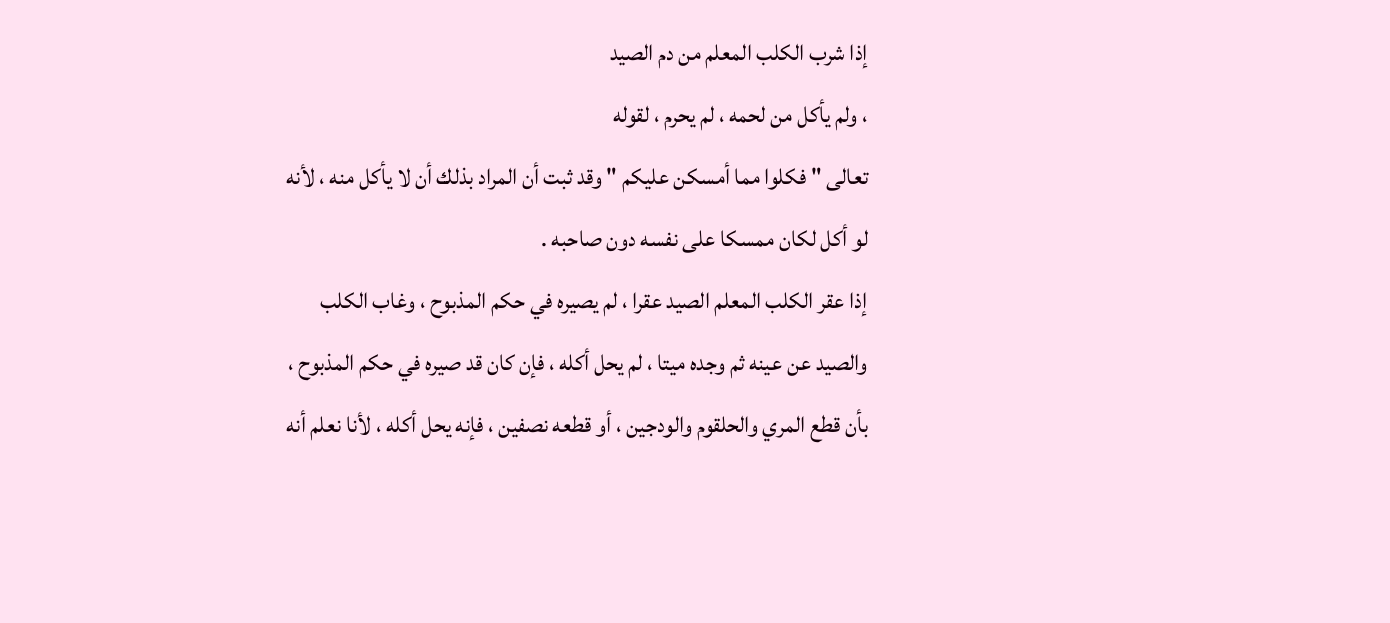إذا شرب الكلب المعلم من دم الصيد
، ولم يأكل من لحمه ، لم يحرم ، لقوله
تعالى " فكلوا مما أمسكن عليكم " وقد ثبت أن المراد بذلك أن لا يأكل منه ، لأنه
لو أكل لكان ممسكا على نفسه دون صاحبه .
إذا عقر الكلب المعلم الصيد عقرا ، لم يصيره في حكم المذبوح ، وغاب الكلب
والصيد عن عينه ثم وجده ميتا ، لم يحل أكله ، فإن كان قد صيره في حكم المذبوح ،
بأن قطع المري والحلقوم والودجين ، أو قطعه نصفين ، فإنه يحل أكله ، لأنا نعلم أنه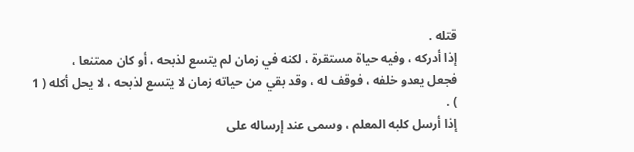قتله .
إذا أدركه ، وفيه حياة مستقرة ، لكنه في زمان لم يتسع لذبحه ، أو كان ممتنعا ،
فجعل يعدو خلفه ، فوقف له ، وقد بقي من حياته زمان لا يتسع لذبحه ، لا يحل أكله ( 1 ) .
إذا أرسل كلبه المعلم ، وسمى عند إرساله على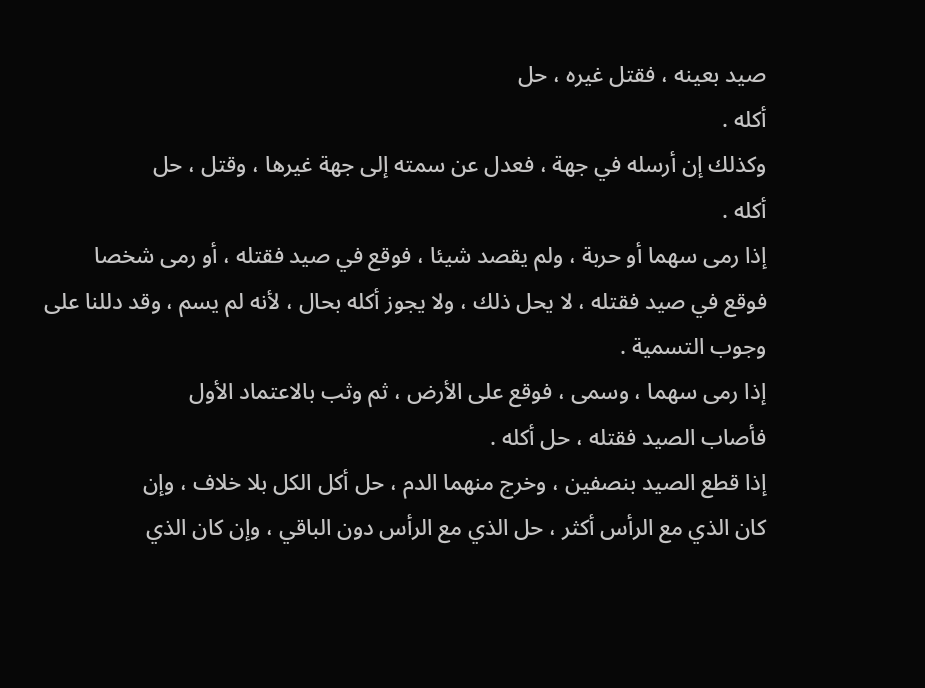صيد بعينه ، فقتل غيره ، حل
أكله .
وكذلك إن أرسله في جهة ، فعدل عن سمته إلى جهة غيرها ، وقتل ، حل
أكله .
إذا رمى سهما أو حربة ، ولم يقصد شيئا ، فوقع في صيد فقتله ، أو رمى شخصا
فوقع في صيد فقتله ، لا يحل ذلك ، ولا يجوز أكله بحال ، لأنه لم يسم ، وقد دللنا على
وجوب التسمية .
إذا رمى سهما ، وسمى ، فوقع على الأرض ، ثم وثب بالاعتماد الأول
فأصاب الصيد فقتله ، حل أكله .
إذا قطع الصيد بنصفين ، وخرج منهما الدم ، حل أكل الكل بلا خلاف ، وإن
كان الذي مع الرأس أكثر ، حل الذي مع الرأس دون الباقي ، وإن كان الذي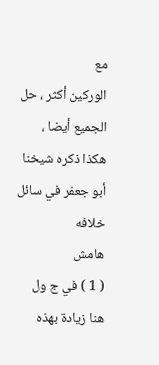مع
الوركين أكثر ، حل الجميع أيضا ، هكذا ذكره شيخنا أبو جعفر في سائل خلافه
هامش
( 1 ) في ج ول هنا زيادة بهذه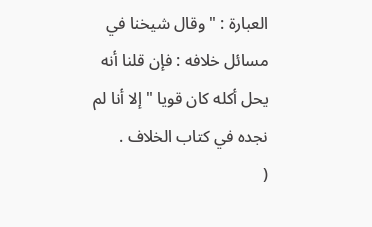العبارة : " وقال شيخنا في مسائل خلافه : فإن قلنا أنه يحل أكله كان قويا " إلا أنا لم
نجده في كتاب الخلاف .
(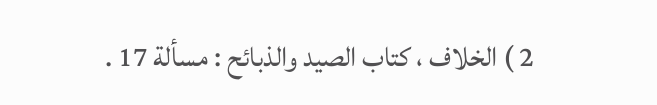2 ) الخلاف ، كتاب الصيد والذبائح : مسألة 17 .